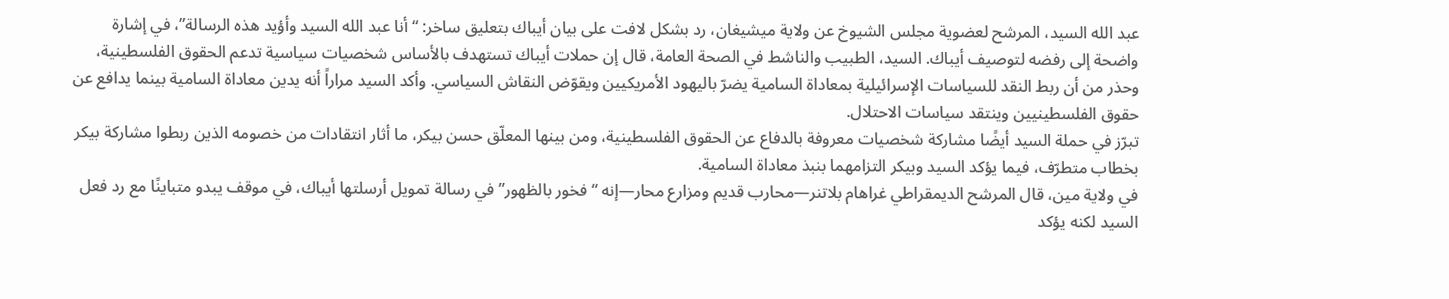عبد الله السيد، المرشح لعضوية مجلس الشيوخ عن ولاية ميشيغان، رد بشكل لافت على بيان أيباك بتعليق ساخر: “أنا عبد الله السيد وأؤيد هذه الرسالة”، في إشارة واضحة إلى رفضه لتوصيف أيباك. السيد، الطبيب والناشط في الصحة العامة، قال إن حملات أيباك تستهدف بالأساس شخصيات سياسية تدعم الحقوق الفلسطينية، وحذر من أن ربط النقد للسياسات الإسرائيلية بمعاداة السامية يضرّ باليهود الأمريكيين ويقوّض النقاش السياسي. وأكد السيد مراراً أنه يدين معاداة السامية بينما يدافع عن حقوق الفلسطينيين وينتقد سياسات الاحتلال.
تبرّز في حملة السيد أيضًا مشاركة شخصيات معروفة بالدفاع عن الحقوق الفلسطينية، ومن بينها المعلّق حسن بيكر، ما أثار انتقادات من خصومه الذين ربطوا مشاركة بيكر بخطاب متطرّف، فيما يؤكد السيد وبيكر التزامهما بنبذ معاداة السامية.
في ولاية مين، قال المرشح الديمقراطي غراهام بلاتنر—محارب قديم ومزارع محار—إنه “فخور بالظهور” في رسالة تمويل أرسلتها أيباك، في موقف يبدو متباينًا مع رد فعل السيد لكنه يؤكد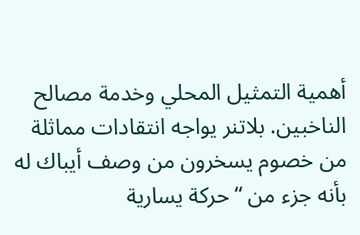أهمية التمثيل المحلي وخدمة مصالح الناخبين. بلاتنر يواجه انتقادات مماثلة من خصوم يسخرون من وصف أيباك له بأنه جزء من “حركة يسارية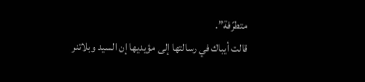متطرّفة”.
قالت أيباك في رسالتها إلى مؤيديها إن السيد وبلاتنر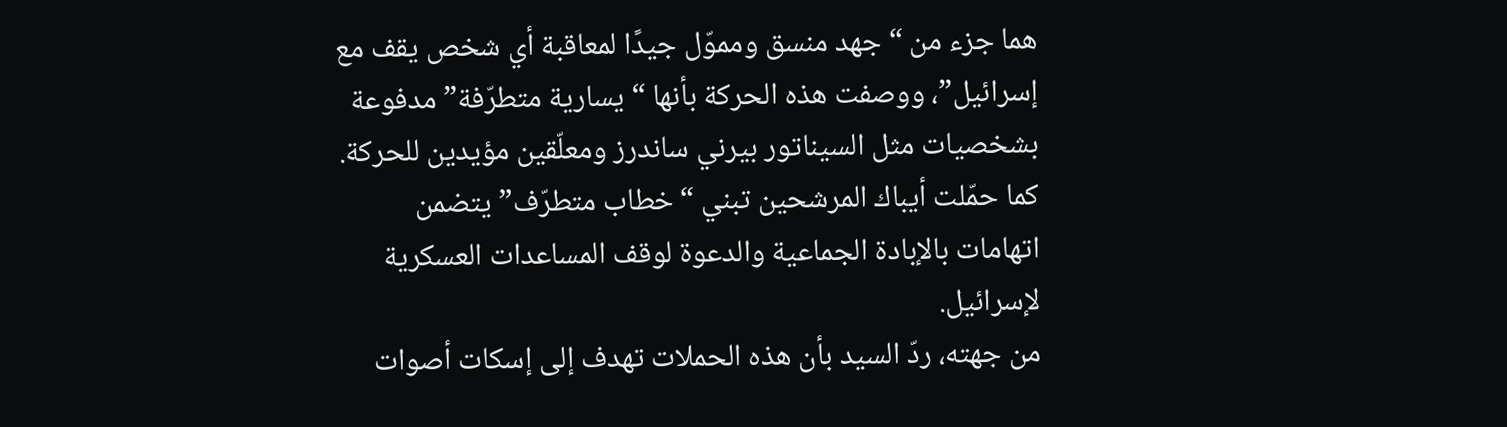هما جزء من “جهد منسق ومموّل جيدًا لمعاقبة أي شخص يقف مع إسرائيل”، ووصفت هذه الحركة بأنها “يسارية متطرّفة” مدفوعة بشخصيات مثل السيناتور بيرني ساندرز ومعلّقين مؤيدين للحركة. كما حمّلت أيباك المرشحين تبني “خطاب متطرّف” يتضمن اتهامات بالإبادة الجماعية والدعوة لوقف المساعدات العسكرية لإسرائيل.
من جهته، ردّ السيد بأن هذه الحملات تهدف إلى إسكات أصوات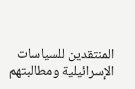المنتقدين للسياسات الإسرائيلية ومطالبتهم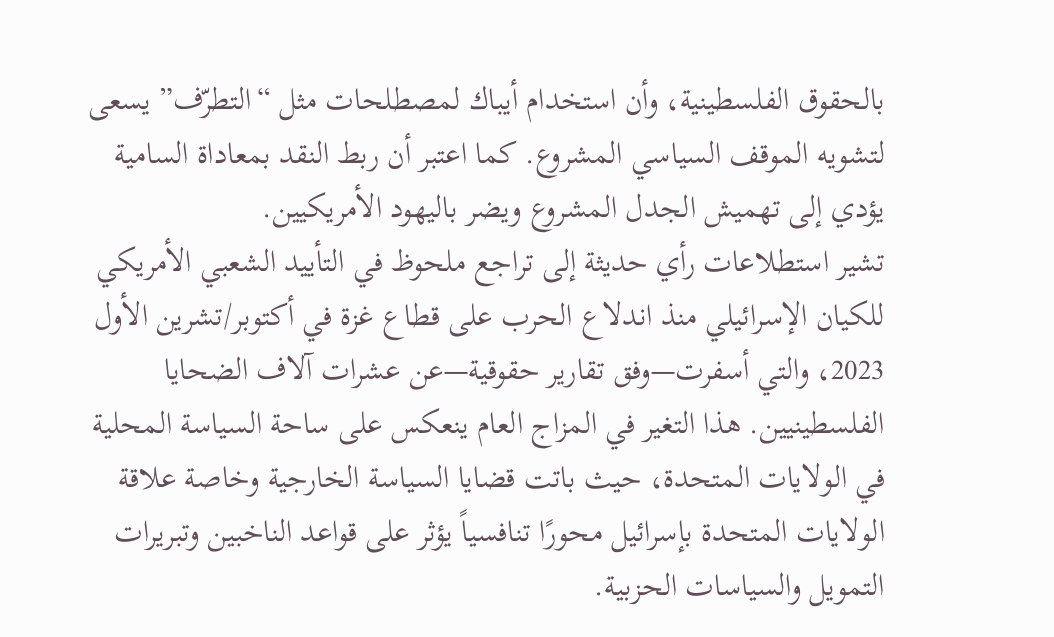بالحقوق الفلسطينية، وأن استخدام أيباك لمصطلحات مثل “التطرّف” يسعى لتشويه الموقف السياسي المشروع. كما اعتبر أن ربط النقد بمعاداة السامية يؤدي إلى تهميش الجدل المشروع ويضر باليهود الأمريكيين.
تشير استطلاعات رأي حديثة إلى تراجع ملحوظ في التأييد الشعبي الأمريكي للكيان الإسرائيلي منذ اندلاع الحرب على قطاع غزة في أكتوبر/تشرين الأول 2023، والتي أسفرت—وفق تقارير حقوقية—عن عشرات آلاف الضحايا الفلسطينيين. هذا التغير في المزاج العام ينعكس على ساحة السياسة المحلية في الولايات المتحدة، حيث باتت قضايا السياسة الخارجية وخاصة علاقة الولايات المتحدة بإسرائيل محورًا تنافسياً يؤثر على قواعد الناخبين وتبريرات التمويل والسياسات الحزبية.